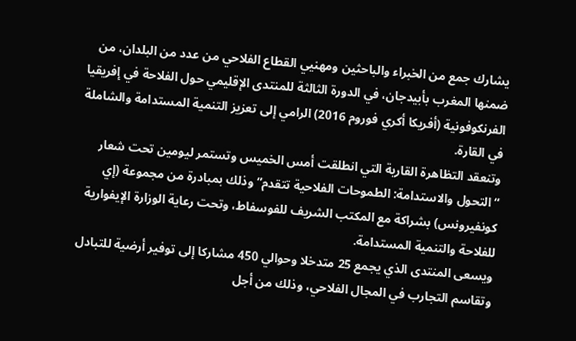يشارك جمع من الخبراء والباحثين ومهنيي القطاع الفلاحي من عدد من البلدان، من ضمنها المغرب بأبيدجان، في الدورة الثالثة للمنتدى الإقليمي حول الفلاحة في إفريقيا الفرنكوفونية (أفريكا أكري فوروم 2016) الرامي إلى تعزيز التنمية المستدامة والشاملة في القارة.
وتنعقد التظاهرة القارية التي انطلقت أمس الخميس وتستمر ليومين تحت شعار “التحول والاستدامة: الطموحات الفلاحية تتقدم” وذلك بمبادرة من مجموعة (إي كونفيرونس) بشراكة مع المكتب الشريف للفوسفاط، وتحت رعاية الوزارة الإيفوارية للفلاحة والتنمية المستدامة.
ويسعى المنتدى الذي يجمع 25 متدخلا وحوالي 450 مشاركا إلى توفير أرضية للتبادل وتقاسم التجارب في المجال الفلاحي، وذلك من أجل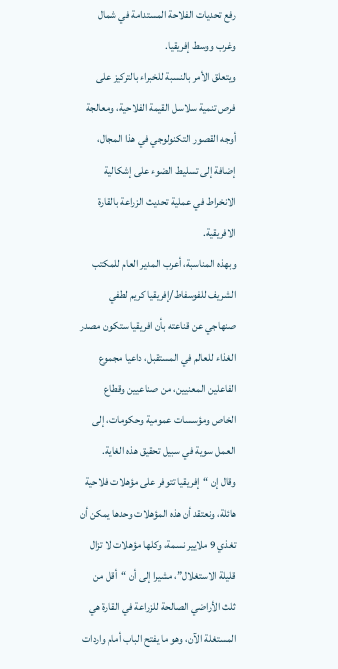رفع تحديات الفلاحة المستدامة في شمال وغرب ووسط إفريقيا.
ويتعلق الأمر بالنسبة للخبراء بالتركيز على فرص تنمية سلاسل القيمة الفلاحية، ومعالجة أوجه القصور التكنولوجي في هذا المجال، إضافة إلى تسليط الضوء على إشكالية الانخراط في عملية تحديث الزراعة بالقارة الافريقية.
وبهذه المناسبة، أعرب المدير العام للمكتب الشريف للفوسفاط/إفريقيا كريم لطفي صنهاجي عن قناعته بأن افريقيا ستكون مصدر الغذاء للعالم في المستقبل، داعيا مجموع الفاعلين المعنيين، من صناعيين وقطاع الخاص ومؤسسات عمومية وحكومات، إلى العمل سوية في سبيل تحقيق هذه الغاية.
وقال إن “إفريقيا تتوفر على مؤهلات فلاحية هائلة، ونعتقد أن هذه المؤهلات وحدها يمكن أن تغذي 9 ملايير نسمة، وكلها مؤهلات لا تزال قليلة الاستغلال”، مشيرا إلى أن “أقل من ثلث الأراضي الصالحة للزراعة في القارة هي المستغلة الآن، وهو ما يفتح الباب أمام واردات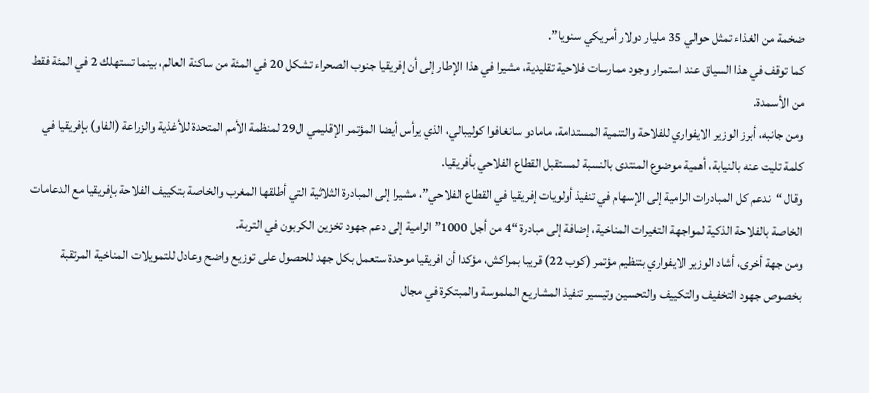ضخمة من الغذاء تمثل حوالي 35 مليار دولار أمريكي سنويا”.
كما توقف في هذا السياق عند استمرار وجود ممارسات فلاحية تقليدية، مشيرا في هذا الإطار إلى أن إفريقيا جنوب الصحراء تشكل 20 في المئة من ساكنة العالم، بينما تستهلك 2 في المئة فقط من الأسمدة.
ومن جانبه، أبرز الوزير الايفواري للفلاحة والتنمية المستدامة، مامادو سانغافوا كوليبالي، الذي يرأس أيضا المؤتمر الإقليمي ال29 لمنظمة الأمم المتحدة للأغذية والزراعة (الفاو) بإفريقيا في كلمة تليت عنه بالنيابة، أهمية موضوع المنتدى بالنسبة لمستقبل القطاع الفلاحي بأفريقيا.
وقال “ندعم كل المبادرات الرامية إلى الإسهام في تنفيذ أولويات إفريقيا في القطاع الفلاحي”، مشيرا إلى المبادرة الثلاثية التي أطلقها المغرب والخاصة بتكييف الفلاحة بإفريقيا مع الدعامات الخاصة بالفلاحة الذكية لمواجهة التغيرات المناخية، إضافة إلى مبادرة “4 من أجل 1000” الرامية إلى دعم جهود تخزين الكربون في التربة.
ومن جهة أخرى، أشاد الوزير الايفواري بتنظيم مؤتمر (كوب 22) قريبا بمراكش، مؤكدا أن افريقيا موحدة ستعمل بكل جهد للحصول على توزيع واضح وعادل للتمويلات المناخية المرتقبة بخصوص جهود التخفيف والتكييف والتحسين وتيسير تنفيذ المشاريع الملموسة والمبتكرة في مجال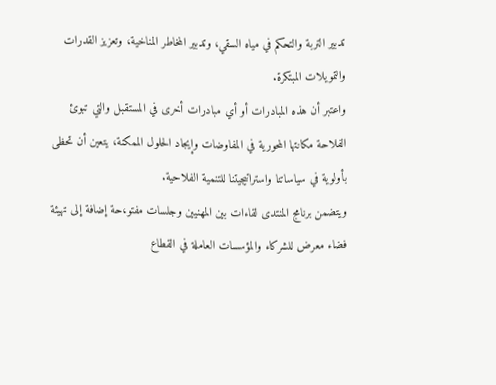تدبير التربة والتحكم في مياه السقي، وتدبير المخاطر المناخية، وتعزيز القدرات والتمويلات المبتكرة.
واعتبر أن هذه المبادرات أو أي مبادرات أخرى في المستقبل والتي تبوئ الفلاحة مكانتها المحورية في المفاوضات وإيجاد الحلول الممكنة، يتعين أن تحظى بأولوية في سياساتنا واستراتيجيتنا للتنمية الفلاحية.
ويتضمن برنامج المنتدى لقاءات بين المهنيين وجلسات مفتو،حة إضافة إلى تهيئة فضاء معرض للشركاء والمؤسسات العاملة في القطاع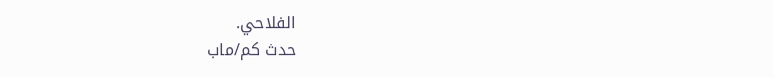الفلاحي.
حدث كم/ماب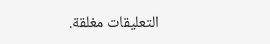التعليقات مغلقة.